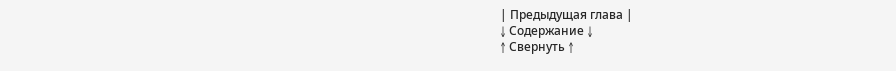| Предыдущая глава |
↓ Содержание ↓
↑ Свернуть ↑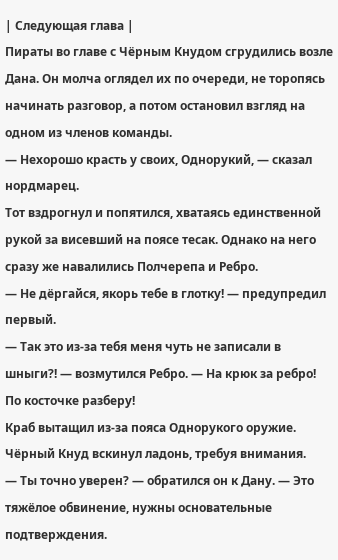| Следующая глава |
Пираты во главе с Чёрным Кнудом сгрудились возле Дана. Он молча оглядел их по очереди, не торопясь начинать разговор, а потом остановил взгляд на одном из членов команды.
— Нехорошо красть у своих, Однорукий, — сказал нордмарец.
Тот вздрогнул и попятился, хватаясь единственной рукой за висевший на поясе тесак. Однако на него сразу же навалились Полчерепа и Ребро.
— Не дёргайся, якорь тебе в глотку! — предупредил первый.
— Так это из-за тебя меня чуть не записали в шныги?! — возмутился Ребро. — На крюк за ребро! По косточке разберу!
Краб вытащил из-за пояса Однорукого оружие.
Чёрный Кнуд вскинул ладонь, требуя внимания.
— Ты точно уверен? — обратился он к Дану. — Это тяжёлое обвинение, нужны основательные подтверждения.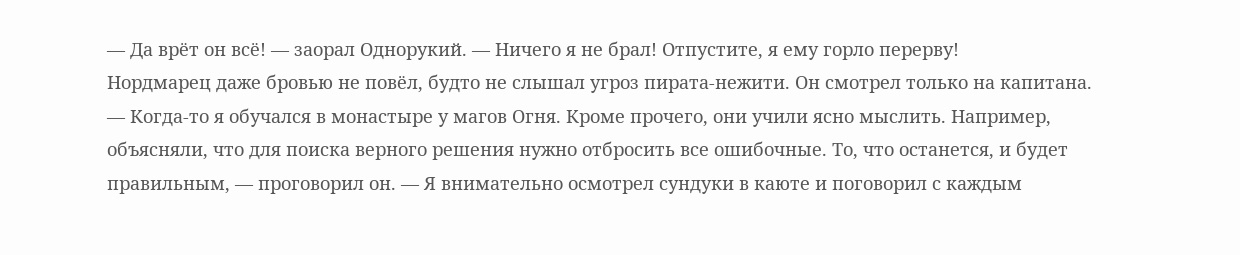— Да врёт он всё! — заорал Однорукий. — Ничего я не брал! Отпустите, я ему горло перерву!
Нордмарец даже бровью не повёл, будто не слышал угроз пирата-нежити. Он смотрел только на капитана.
— Когда-то я обучался в монастыре у магов Огня. Кроме прочего, они учили ясно мыслить. Например, объясняли, что для поиска верного решения нужно отбросить все ошибочные. То, что останется, и будет правильным, — проговорил он. — Я внимательно осмотрел сундуки в каюте и поговорил с каждым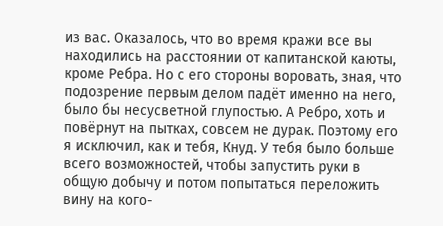из вас. Оказалось, что во время кражи все вы находились на расстоянии от капитанской каюты, кроме Ребра. Но с его стороны воровать, зная, что подозрение первым делом падёт именно на него, было бы несусветной глупостью. А Ребро, хоть и повёрнут на пытках, совсем не дурак. Поэтому его я исключил, как и тебя, Кнуд. У тебя было больше всего возможностей, чтобы запустить руки в общую добычу и потом попытаться переложить вину на кого-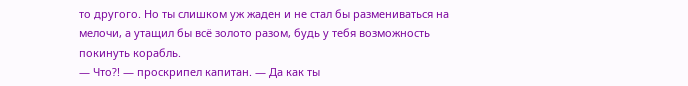то другого. Но ты слишком уж жаден и не стал бы размениваться на мелочи, а утащил бы всё золото разом, будь у тебя возможность покинуть корабль.
— Что?! — проскрипел капитан. — Да как ты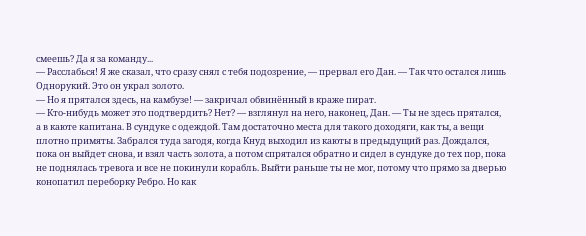смеешь? Да я за команду...
— Расслабься! Я же сказал, что сразу снял с тебя подозрение, — прервал его Дан. — Так что остался лишь Однорукий. Это он украл золото.
— Но я прятался здесь, на камбузе! — закричал обвинённый в краже пират.
— Кто-нибудь может это подтвердить? Нет? — взглянул на него, наконец, Дан. — Ты не здесь прятался, а в каюте капитана. В сундуке с одеждой. Там достаточно места для такого доходяги, как ты, а вещи плотно примяты. Забрался туда загодя, когда Кнуд выходил из каюты в предыдущий раз. Дождался, пока он выйдет снова, и взял часть золота, а потом спрятался обратно и сидел в сундуке до тех пор, пока не поднялась тревога и все не покинули корабль. Выйти раньше ты не мог, потому что прямо за дверью конопатил переборку Ребро. Но как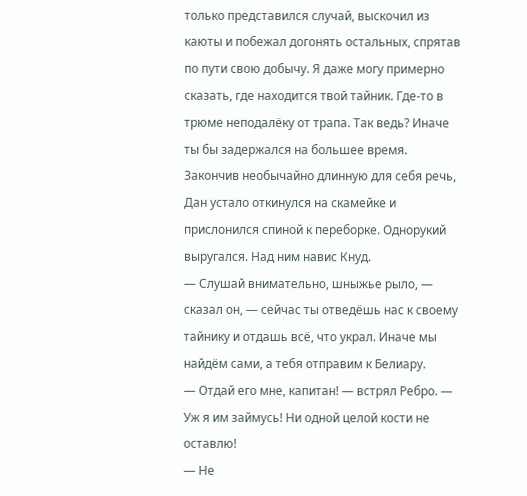только представился случай, выскочил из каюты и побежал догонять остальных, спрятав по пути свою добычу. Я даже могу примерно сказать, где находится твой тайник. Где-то в трюме неподалёку от трапа. Так ведь? Иначе ты бы задержался на большее время.
Закончив необычайно длинную для себя речь, Дан устало откинулся на скамейке и прислонился спиной к переборке. Однорукий выругался. Над ним навис Кнуд.
— Слушай внимательно, шныжье рыло, — сказал он, — сейчас ты отведёшь нас к своему тайнику и отдашь всё, что украл. Иначе мы найдём сами, а тебя отправим к Белиару.
— Отдай его мне, капитан! — встрял Ребро. — Уж я им займусь! Ни одной целой кости не оставлю!
— Не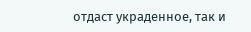отдаст украденное, так и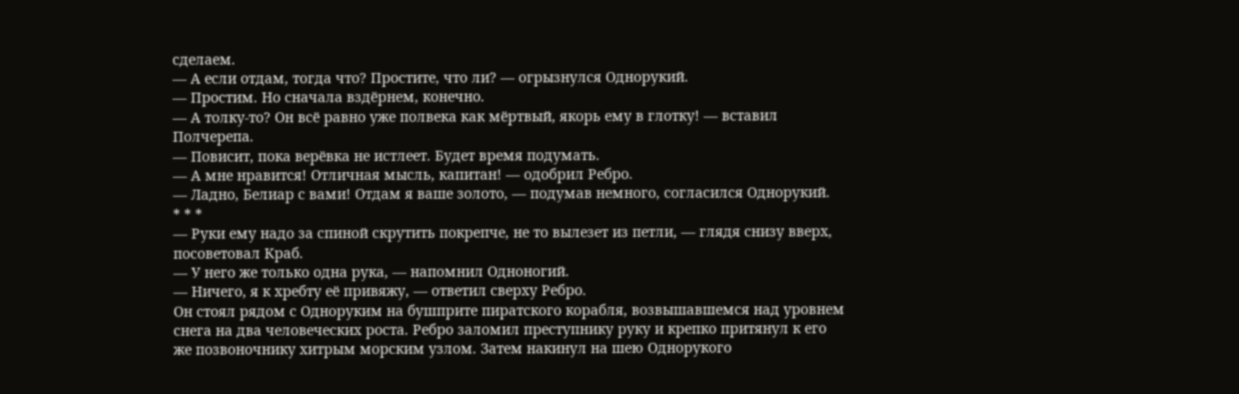сделаем.
— А если отдам, тогда что? Простите, что ли? — огрызнулся Однорукий.
— Простим. Но сначала вздёрнем, конечно.
— А толку-то? Он всё равно уже полвека как мёртвый, якорь ему в глотку! — вставил Полчерепа.
— Повисит, пока верёвка не истлеет. Будет время подумать.
— А мне нравится! Отличная мысль, капитан! — одобрил Ребро.
— Ладно, Белиар с вами! Отдам я ваше золото, — подумав немного, согласился Однорукий.
* * *
— Руки ему надо за спиной скрутить покрепче, не то вылезет из петли, — глядя снизу вверх, посоветовал Краб.
— У него же только одна рука, — напомнил Одноногий.
— Ничего, я к хребту её привяжу, — ответил сверху Ребро.
Он стоял рядом с Одноруким на бушприте пиратского корабля, возвышавшемся над уровнем снега на два человеческих роста. Ребро заломил преступнику руку и крепко притянул к его же позвоночнику хитрым морским узлом. Затем накинул на шею Однорукого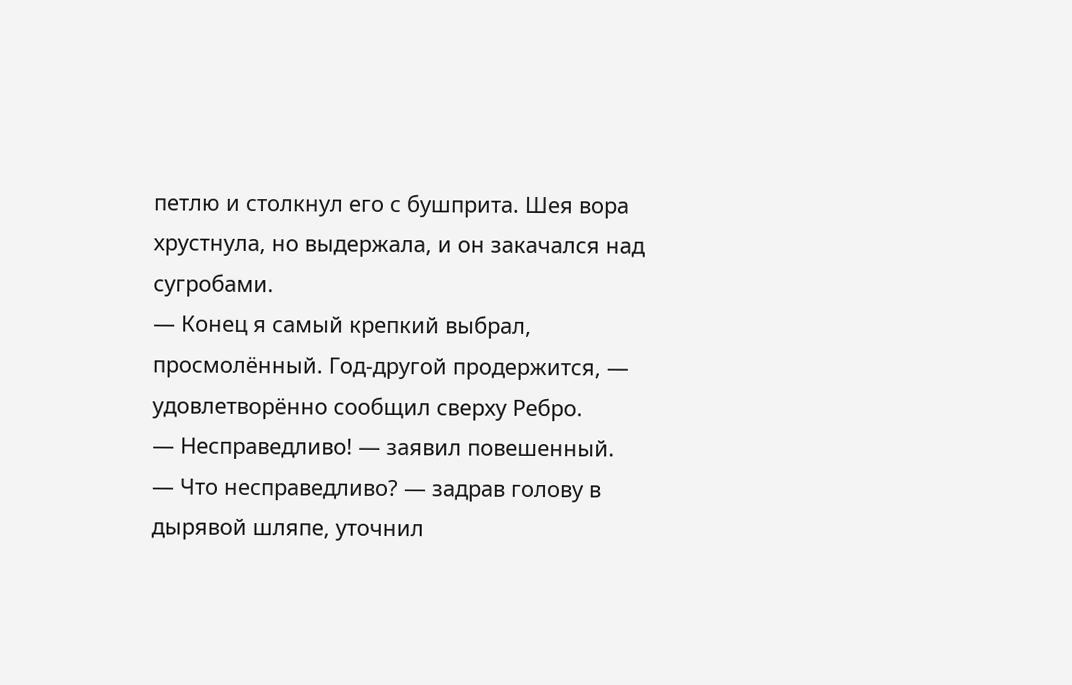петлю и столкнул его с бушприта. Шея вора хрустнула, но выдержала, и он закачался над сугробами.
— Конец я самый крепкий выбрал, просмолённый. Год-другой продержится, — удовлетворённо сообщил сверху Ребро.
— Несправедливо! — заявил повешенный.
— Что несправедливо? — задрав голову в дырявой шляпе, уточнил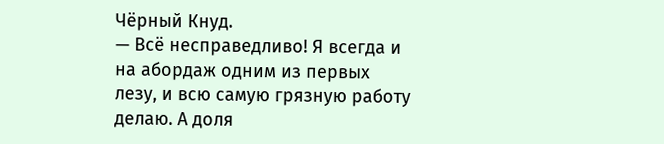Чёрный Кнуд.
— Всё несправедливо! Я всегда и на абордаж одним из первых лезу, и всю самую грязную работу делаю. А доля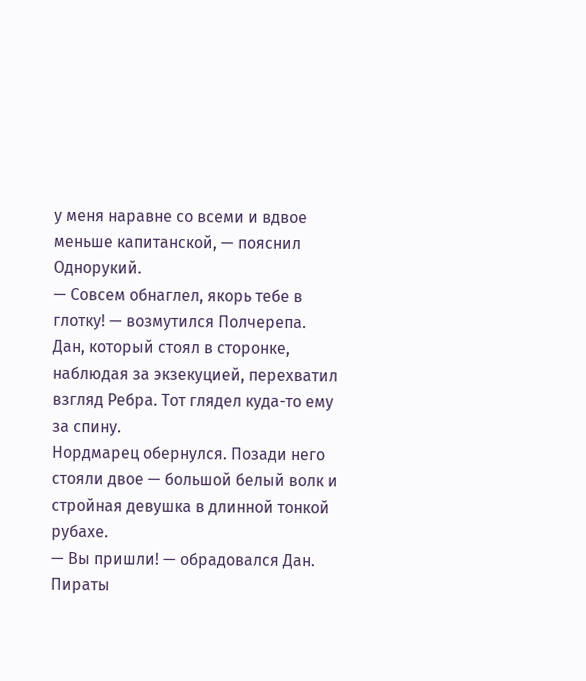у меня наравне со всеми и вдвое меньше капитанской, — пояснил Однорукий.
— Совсем обнаглел, якорь тебе в глотку! — возмутился Полчерепа.
Дан, который стоял в сторонке, наблюдая за экзекуцией, перехватил взгляд Ребра. Тот глядел куда-то ему за спину.
Нордмарец обернулся. Позади него стояли двое — большой белый волк и стройная девушка в длинной тонкой рубахе.
— Вы пришли! — обрадовался Дан.
Пираты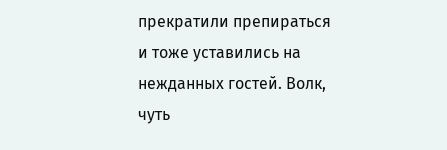прекратили препираться и тоже уставились на нежданных гостей. Волк, чуть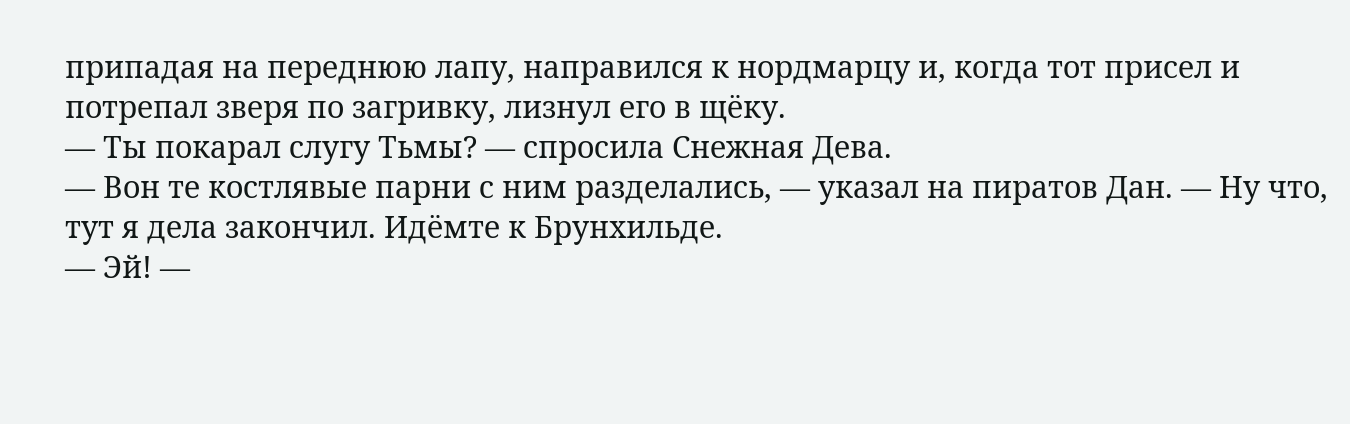припадая на переднюю лапу, направился к нордмарцу и, когда тот присел и потрепал зверя по загривку, лизнул его в щёку.
— Ты покарал слугу Тьмы? — спросила Снежная Дева.
— Вон те костлявые парни с ним разделались, — указал на пиратов Дан. — Ну что, тут я дела закончил. Идёмте к Брунхильде.
— Эй! —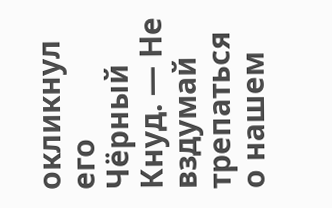окликнул его Чёрный Кнуд. — Не вздумай трепаться о нашем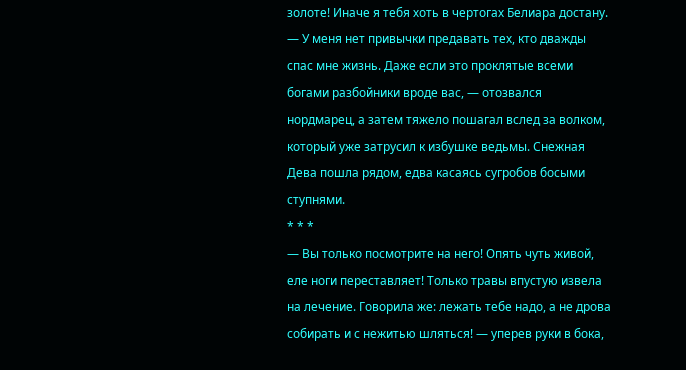золоте! Иначе я тебя хоть в чертогах Белиара достану.
— У меня нет привычки предавать тех, кто дважды спас мне жизнь. Даже если это проклятые всеми богами разбойники вроде вас, — отозвался нордмарец, а затем тяжело пошагал вслед за волком, который уже затрусил к избушке ведьмы. Снежная Дева пошла рядом, едва касаясь сугробов босыми ступнями.
* * *
— Вы только посмотрите на него! Опять чуть живой, еле ноги переставляет! Только травы впустую извела на лечение. Говорила же: лежать тебе надо, а не дрова собирать и с нежитью шляться! — уперев руки в бока,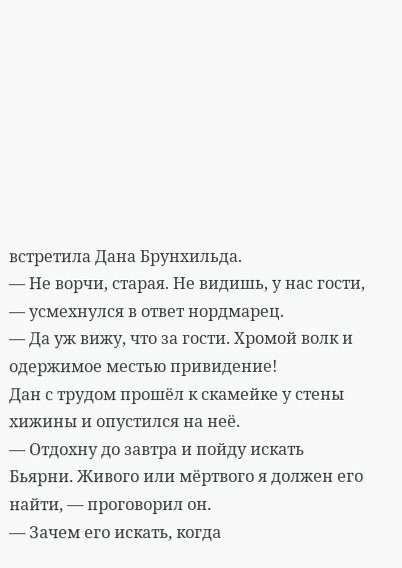встретила Дана Брунхильда.
— Не ворчи, старая. Не видишь, у нас гости, — усмехнулся в ответ нордмарец.
— Да уж вижу, что за гости. Хромой волк и одержимое местью привидение!
Дан с трудом прошёл к скамейке у стены хижины и опустился на неё.
— Отдохну до завтра и пойду искать Бьярни. Живого или мёртвого я должен его найти, — проговорил он.
— Зачем его искать, когда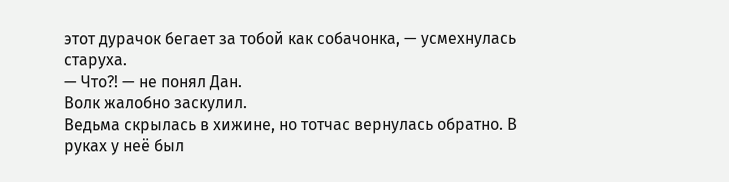этот дурачок бегает за тобой как собачонка, — усмехнулась старуха.
— Что?! — не понял Дан.
Волк жалобно заскулил.
Ведьма скрылась в хижине, но тотчас вернулась обратно. В руках у неё был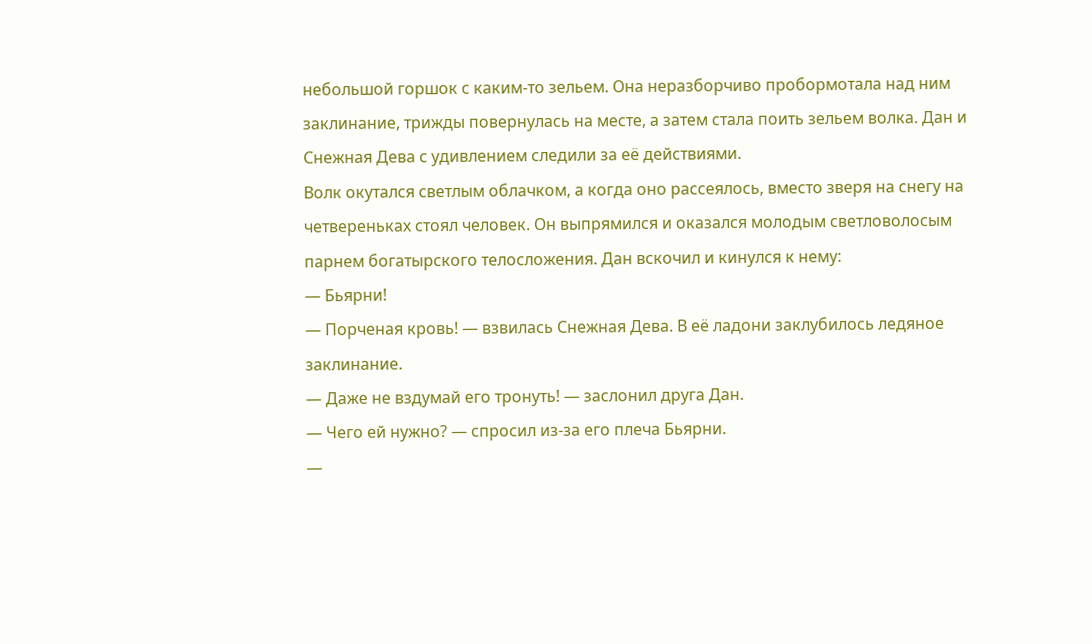небольшой горшок с каким-то зельем. Она неразборчиво пробормотала над ним заклинание, трижды повернулась на месте, а затем стала поить зельем волка. Дан и Снежная Дева с удивлением следили за её действиями.
Волк окутался светлым облачком, а когда оно рассеялось, вместо зверя на снегу на четвереньках стоял человек. Он выпрямился и оказался молодым светловолосым парнем богатырского телосложения. Дан вскочил и кинулся к нему:
— Бьярни!
— Порченая кровь! — взвилась Снежная Дева. В её ладони заклубилось ледяное заклинание.
— Даже не вздумай его тронуть! — заслонил друга Дан.
— Чего ей нужно? — спросил из-за его плеча Бьярни.
—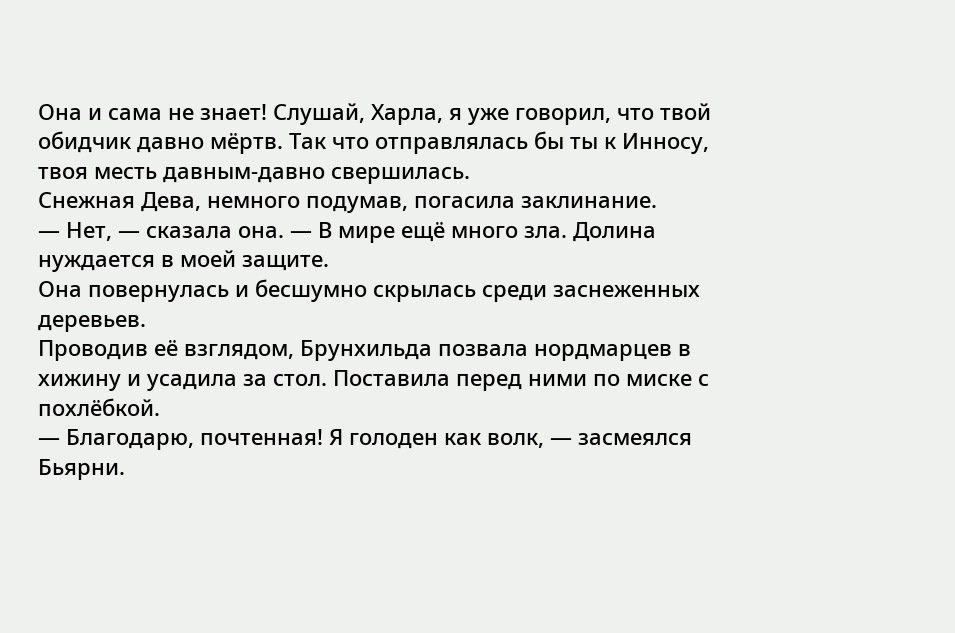Она и сама не знает! Слушай, Харла, я уже говорил, что твой обидчик давно мёртв. Так что отправлялась бы ты к Инносу, твоя месть давным-давно свершилась.
Снежная Дева, немного подумав, погасила заклинание.
— Нет, — сказала она. — В мире ещё много зла. Долина нуждается в моей защите.
Она повернулась и бесшумно скрылась среди заснеженных деревьев.
Проводив её взглядом, Брунхильда позвала нордмарцев в хижину и усадила за стол. Поставила перед ними по миске с похлёбкой.
— Благодарю, почтенная! Я голоден как волк, — засмеялся Бьярни.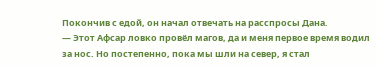Покончив с едой, он начал отвечать на расспросы Дана.
— Этот Афсар ловко провёл магов, да и меня первое время водил за нос. Но постепенно, пока мы шли на север, я стал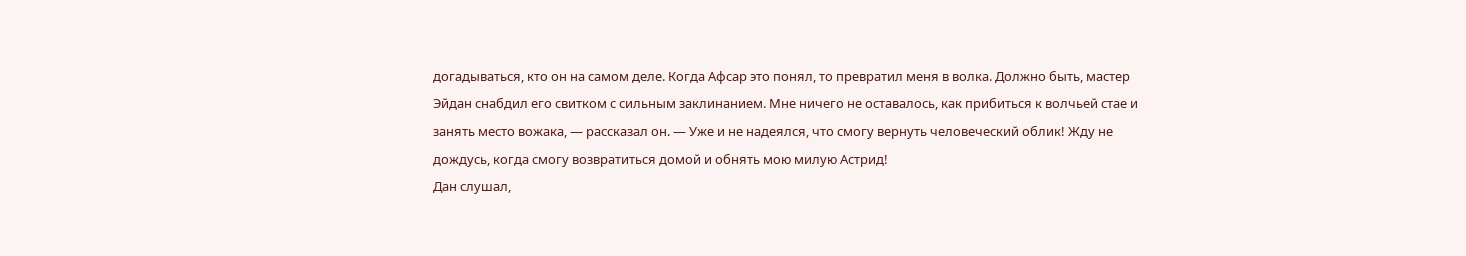догадываться, кто он на самом деле. Когда Афсар это понял, то превратил меня в волка. Должно быть, мастер Эйдан снабдил его свитком с сильным заклинанием. Мне ничего не оставалось, как прибиться к волчьей стае и занять место вожака, — рассказал он. — Уже и не надеялся, что смогу вернуть человеческий облик! Жду не дождусь, когда смогу возвратиться домой и обнять мою милую Астрид!
Дан слушал,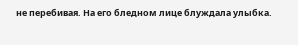не перебивая. На его бледном лице блуждала улыбка.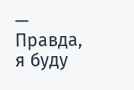— Правда, я буду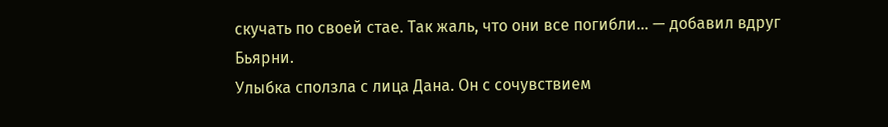скучать по своей стае. Так жаль, что они все погибли... — добавил вдруг Бьярни.
Улыбка сползла с лица Дана. Он с сочувствием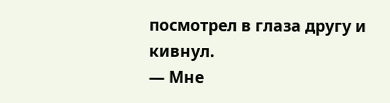посмотрел в глаза другу и кивнул.
— Мне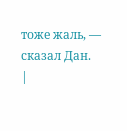тоже жаль, — сказал Дан.
|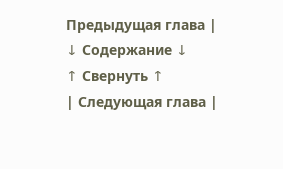Предыдущая глава |
↓ Содержание ↓
↑ Свернуть ↑
| Следующая глава |